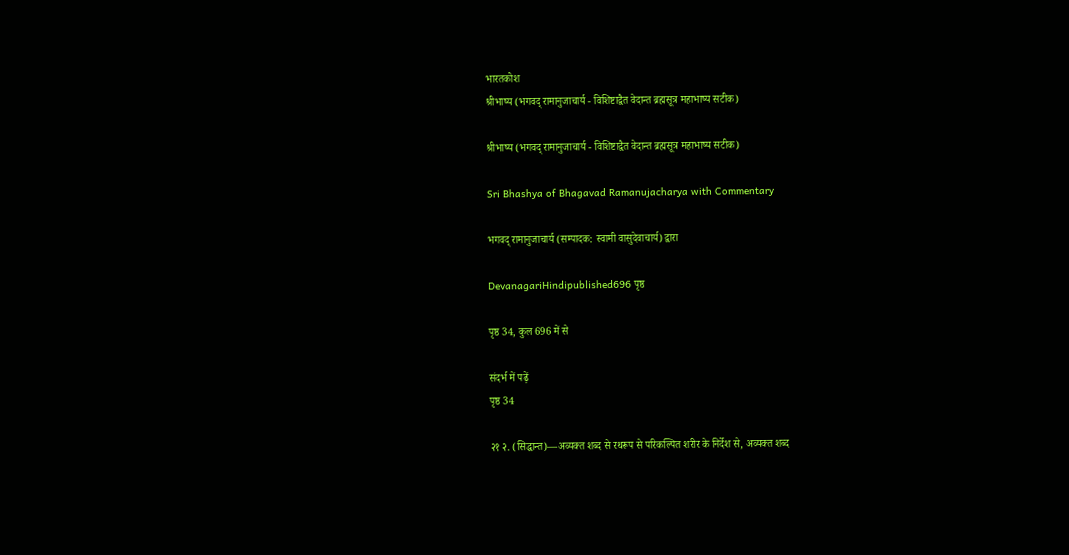भारतकोश
श्रीभाष्य (भगवद् रामानुजाचार्य - विशिष्टाद्वैत वेदान्त ब्रह्मसूत्र महाभाष्य सटीक)

श्रीभाष्य (भगवद् रामानुजाचार्य - विशिष्टाद्वैत वेदान्त ब्रह्मसूत्र महाभाष्य सटीक)

Sri Bhashya of Bhagavad Ramanujacharya with Commentary

भगवद् रामानुजाचार्य (सम्पादक: स्वामी वासुदेवाचार्य) द्वारा

DevanagariHindipublished696 पृष्ठ

पृष्ठ 34, कुल 696 में से

संदर्भ में पढ़ें
पृष्ठ 34

२१ २. (सिद्धान्त)—अव्यक्त शब्द से रथरूप से परिकल्पित शरीर के निर्देश से, अव्यक्त शब्द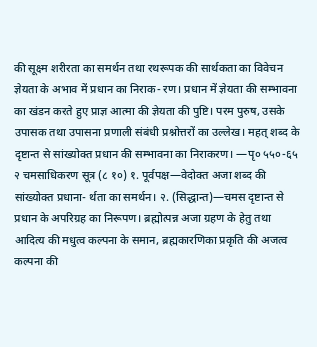की सूक्ष्म शरीरता का समर्थन तथा रथरूपक की सार्थकता का विवेचन ज्ञेयता के अभाव में प्रधान का निराक- रण। प्रधान में ज्ञेयता की सम्भावना का खंडन करते हुए प्राज्ञ आत्मा की ज्ञेयता की पुष्टि। परम पुरुष, उसके उपासक तथा उपासना प्रणाली संबंधी प्रश्नोत्तरों का उल्लेख। महत् शब्द के दृष्टान्त से सांख्योक्त प्रधान की सम्भावना का निराकरण। —पृ० ५५०-६५ २ चमसाधिकरण सूत्र (८ १०) १. पूर्वपक्ष—वेदोक्त अजा शब्द की सांख्योक्त प्रधाना- र्थता का समर्थन। २. (सिद्धान्त)—चमस दृष्टान्त से प्रधान के अपरिग्रह का निरूपण। ब्रह्मोत्पन्न अजा ग्रहण के हेतु तथा आदित्य की मधुत्व कल्पना के समान, ब्रह्मकारणिका प्रकृति की अजत्व कल्पना की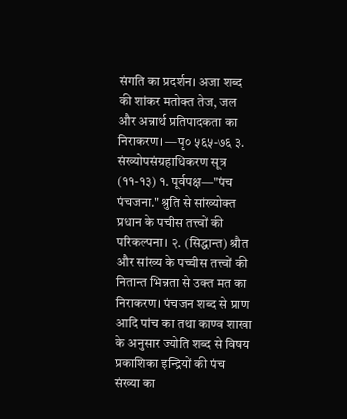संगति का प्रदर्शन। अजा शब्द की शांकर मतोक्त तेज, जल और अन्नार्थ प्रतिपादकता का निराकरण। —पृ० ५६५-७६ ३. संख्योपसंग्रहाधिकरण सूत्र (११-१३) १. पूर्वपक्ष—"पंच पंचजना." श्रुति से सांख्योक्त प्रधान के पचीस तत्त्वों की परिकल्पना। २. (सिद्धान्त) श्रौत और सांख्य के पच्चीस तत्त्वों की नितान्त भिन्नता से उक्त मत का निराकरण। पंचजन शब्द से प्राण आदि पांच का तथा काण्व शाखा के अनुसार ज्योति शब्द से विषय प्रकाशिका इन्द्रियों की पंच संख्या का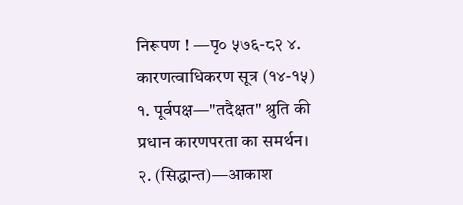निरूपण ! —पृ० ५७६-८२ ४. कारणत्वाधिकरण सूत्र (१४-१५) १. पूर्वपक्ष—"तदैक्षत" श्रुति की प्रधान कारणपरता का समर्थन। २. (सिद्धान्त)—आकाश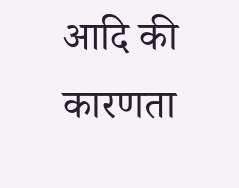आदि की कारणता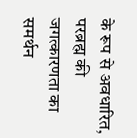के रूप से अवधारित, परब्रह्म की जगत्कारणता का समर्थन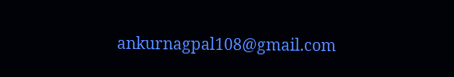ankurnagpal108@gmail.com